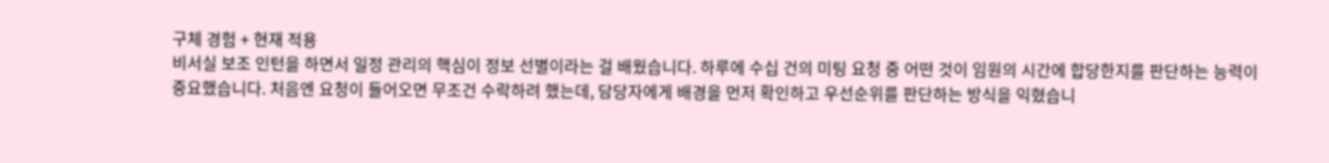구체 경험 + 현재 적용
비서실 보조 인턴을 하면서 일정 관리의 핵심이 정보 선별이라는 걸 배웠습니다. 하루에 수십 건의 미팅 요청 중 어떤 것이 임원의 시간에 합당한지를 판단하는 능력이 중요했습니다. 처음엔 요청이 들어오면 무조건 수락하려 했는데, 담당자에게 배경을 먼저 확인하고 우선순위를 판단하는 방식을 익혔습니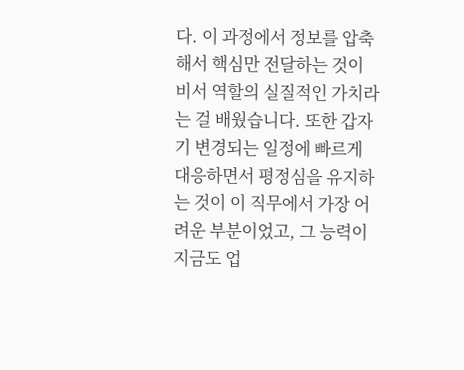다. 이 과정에서 정보를 압축해서 핵심만 전달하는 것이 비서 역할의 실질적인 가치라는 걸 배웠습니다. 또한 갑자기 변경되는 일정에 빠르게 대응하면서 평정심을 유지하는 것이 이 직무에서 가장 어려운 부분이었고, 그 능력이 지금도 업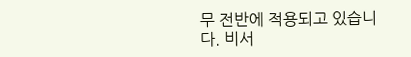무 전반에 적용되고 있습니다. 비서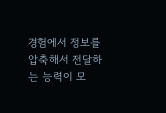경험에서 정보를 압축해서 전달하는 능력이 모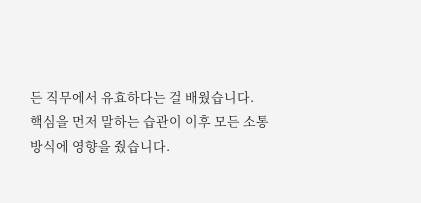든 직무에서 유효하다는 걸 배웠습니다.
핵심을 먼저 말하는 습관이 이후 모든 소통 방식에 영향을 줬습니다.